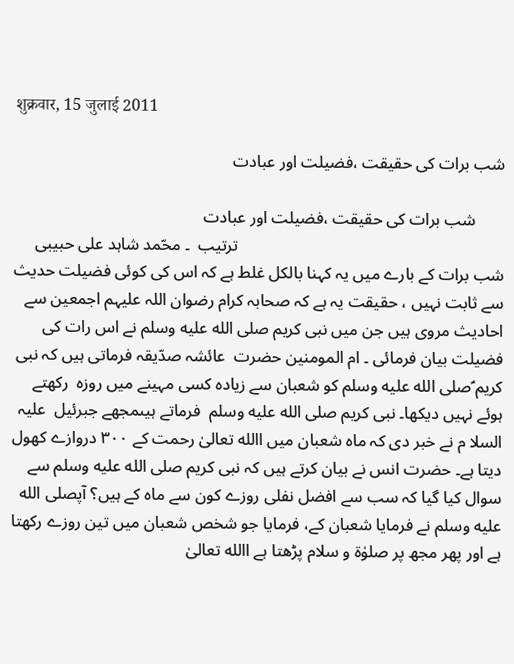शुक्रवार, 15 जुलाई 2011

شب برات کی حقیقت ،فضیلت اور عبادت

       شب برات کی حقیقت ،فضیلت اور عبادت
                                                                ترتیب  ۔ محّمد شاہد علی حبیبی
شب برات کے بارے میں یہ کہنا بالکل غلط ہے کہ اس کی کوئی فضیلت حدیث سے ثابت نہیں ، حقیقت یہ ہے کہ صحابہ کرام رضوان اللہ علیہم اجمعین سے احادیث مروی ہیں جن میں نبی کریم صلى الله عليه وسلم نے اس رات کی فضیلت بیان فرمائی ۔ ام المومنین حضرت  عائشہ صدّیقہ فرماتی ہیں کہ نبی کریم ؑصلى الله عليه وسلم کو شعبان سے زیادہ کسی مہینے میں روزہ  رکھتے ہوئے نہیں دیکھا۔ نبی کریم صلى الله عليه وسلم  فرماتے ہیںمجھے جبرئیل  علیہ السلا م نے خبر دی کہ ماہ شعبان میں االله تعالیٰ رحمت کے ۳۰۰ دروازے کھول دیتا ہے۔ حضرت انس نے بیان کرتے ہیں کہ نبی کریم صلى الله عليه وسلم سے سوال کیا گیا کہ سب سے افضل نفلی روزے کون سے ماہ کے ہیں؟ آپصلى الله عليه وسلم نے فرمایا شعبان کے، فرمایا جو شخص شعبان میں تین روزے رکھتا ہے اور پھر مجھ پر صلوٰۃ و سلام پڑھتا ہے االله تعالیٰ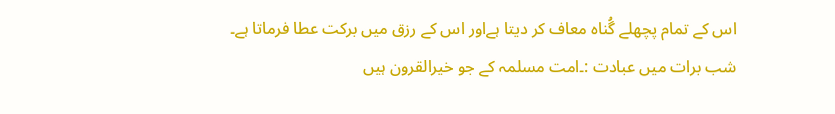اس کے تمام پچھلے گُناہ معاف کر دیتا ہےاور اس کے رزق میں برکت عطا فرماتا ہے۔
شب برات میں عبادت :۔امت مسلمہ کے جو خیرالقرون ہیں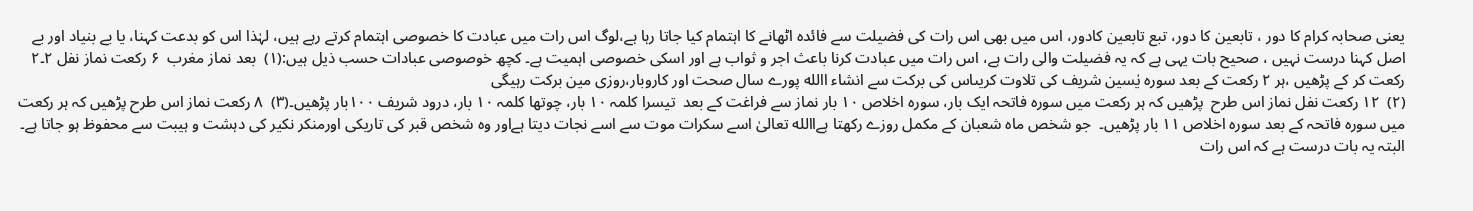یعنی صحابہ کرام کا دور ، تابعین کا دور، تبع تابعین کادور، اس میں بھی اس رات کی فضیلت سے فائدہ اٹھانے کا اہتمام کیا جاتا رہا ہے،لوگ اس رات میں عبادت کا خصوصی اہتمام کرتے رہے ہیں، لہٰذا اس کو بدعت کہنا، یا بے بنیاد اور بے اصل کہنا درست نہیں ، صحیح بات یہی ہے کہ یہ فضیلت والی رات ہے، اس رات میں عبادت کرنا باعث اجر و ثواب ہے اور اسکی خصوصی اہمیت ہے۔ کچھ خوصوصی عبادات حسب ذیل ہیں:(۱)  بعد نماز مغرب  ۶ رکعت نماز نفل ۲۔۲ رکعت کر کے پڑھیں ،ہر ۲ رکعت کے بعد سورہ یٰسین شریف کی تلاوت کریںاس کی برکت سے انشاء االله پورے سال صحت اور کاروبار،روزی مین برکت رہیگی
(۲)  ۱۲ رکعت نفل نماز اس طرح  پڑھیں کہ ہر رکعت میں سورہ فاتحہ ایک بار، سورہ اخلاص ۱۰ بار نماز سے فراغت کے بعد  تیسرا کلمہ ۱۰ بار، چوتھا کلمہ ۱۰ بار، درود شریف ۱۰۰بار پڑھیں۔(۳)  ۸ رکعت نماز اس طرح پڑھیں کہ ہر رکعت میں سورہ فاتحہ کے بعد سورہ اخلاص ۱۱ بار پڑھیں۔  جو شخص ماہ شعبان کے مکمل روزے رکھتا ہےاالله تعالیٰ اسے سکرات موت سے اسے نجات دیتا ہےاور وہ شخص قبر کی تاریکی اورمنکر نکیر کی دہشت و ہیبت سے محفوظ ہو جاتا ہے۔ البتہ یہ بات درست ہے کہ اس رات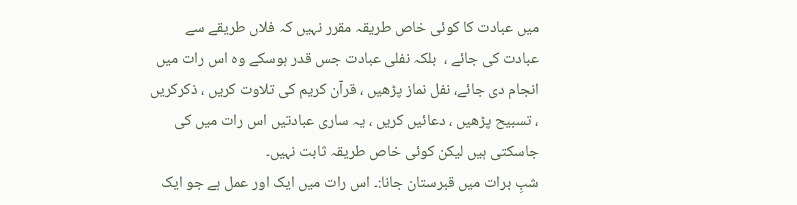میں عبادت کا کوئی خاص طریقہ مقرر نہیں کہ فلاں طریقے سے عبادت کی جائے ،  بلکہ نفلی عبادت جس قدر ہوسکے وہ اس رات میں انجام دی جائے، نفل نماز پڑھیں ، قرآن کریم کی تلاوت کریں ، ذکرکریں ، تسبیح پڑھیں ، دعائیں کریں ، یہ ساری عبادتیں اس رات میں کی جاسکتی ہیں لیکن کوئی خاص طریقہ ثابت نہیں۔
شبِ برات میں قبرستان جانا:۔ اس رات میں ایک اور عمل ہے جو ایک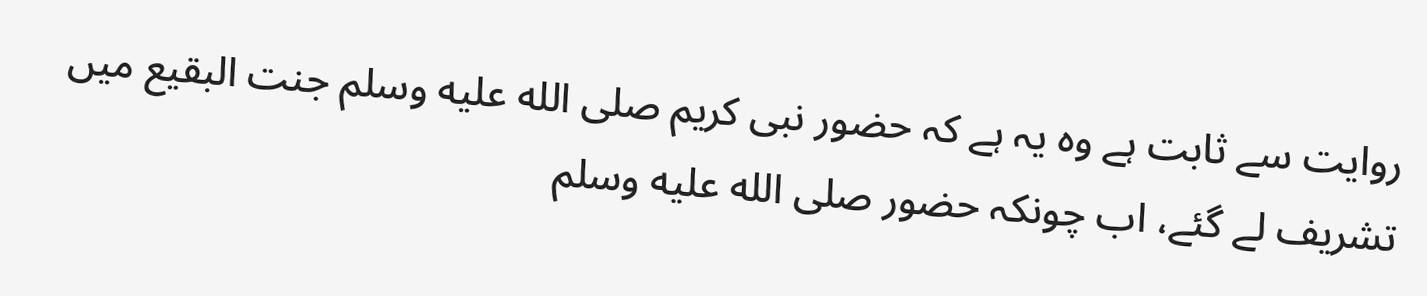روایت سے ثابت ہے وہ یہ ہے کہ حضور نبی کریم صلى الله عليه وسلم جنت البقیع میں تشریف لے گئے، اب چونکہ حضور صلى الله عليه وسلم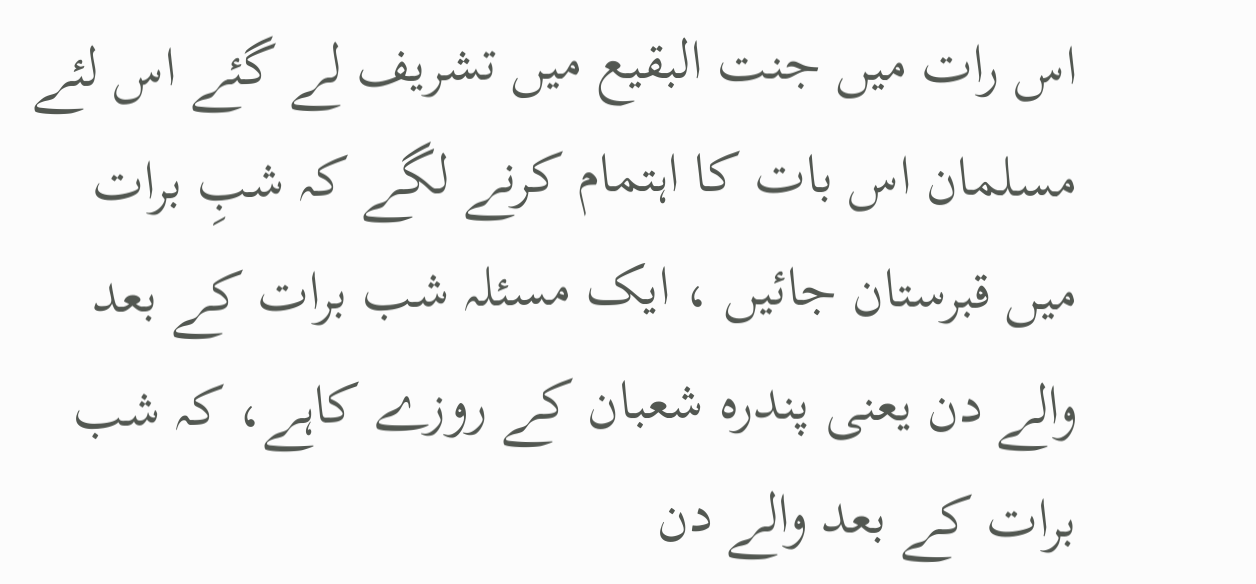اس رات میں جنت البقیع میں تشریف لے گئے اس لئے مسلمان اس بات کا اہتمام کرنے لگے کہ شبِ برات میں قبرستان جائیں ، ایک مسئلہ شب برات کے بعد والے دن یعنی پندرہ شعبان کے روزے کاہے، کہ شب برات کے بعد والے دن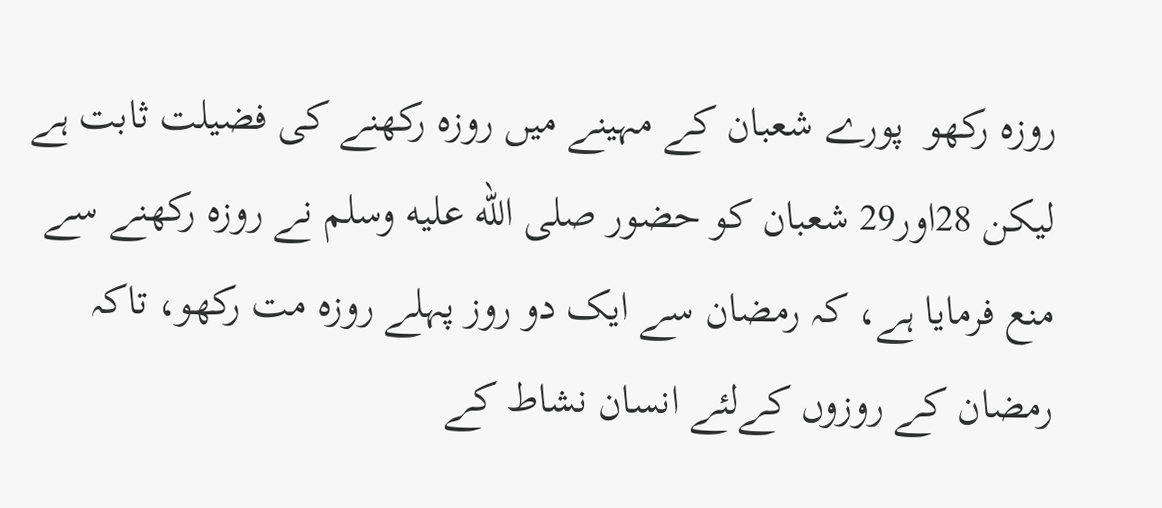روزہ رکھو  پورے شعبان کے مہینے میں روزہ رکھنے کی فضیلت ثابت ہے لیکن 28اور29 شعبان کو حضور صلى الله عليه وسلم نے روزہ رکھنے سے منع فرمایا ہے، کہ رمضان سے ایک دو روز پہلے روزہ مت رکھو، تاکہ رمضان کے روزوں کےلئے انسان نشاط کے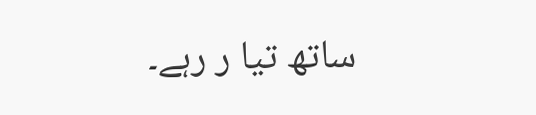ساتھ تیا ر رہے۔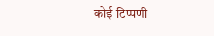कोई टिप्पणी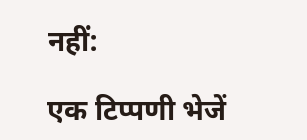नहीं:

एक टिप्पणी भेजें